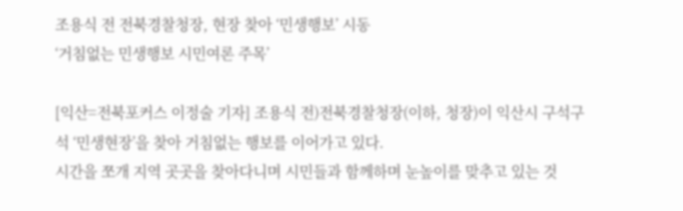조용식 전 전북경찰청장, 현장 찾아 ‘민생행보’ 시동
‘거침없는 민생행보 시민여론 주목’

[익산=전북포커스 이정술 기자] 조용식 전)전북경찰청장(이하, 청장)이 익산시 구석구석 ‘민생현장’을 찾아 거침없는 행보를 이어가고 있다.
시간을 쪼개 지역 곳곳을 찾아다니며 시민들과 함께하며 눈높이를 맞추고 있는 것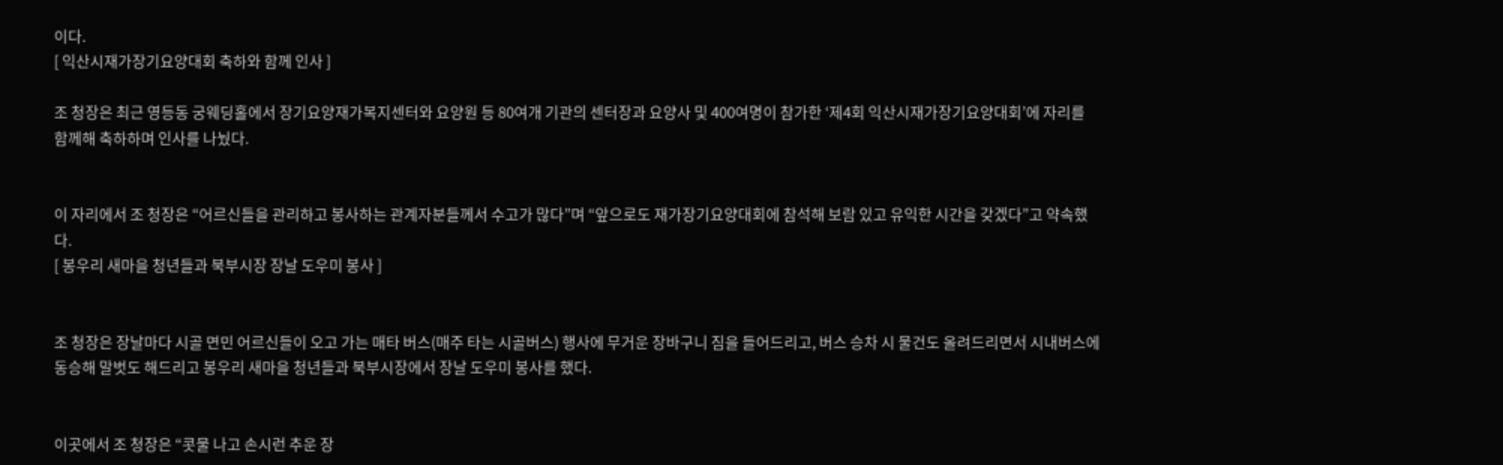이다.
[ 익산시재가장기요양대회 축하와 함께 인사 ]

조 청장은 최근 영등동 궁웨딩홀에서 장기요양재가복지센터와 요양원 등 80여개 기관의 센터장과 요양사 및 400여명이 참가한 ‘제4회 익산시재가장기요양대회’에 자리를 함께해 축하하며 인사를 나눴다.


이 자리에서 조 청장은 “어르신들을 관리하고 봉사하는 관계자분들께서 수고가 많다”며 “앞으로도 재가장기요양대회에 참석해 보람 있고 유익한 시간을 갖겠다”고 약속했다.
[ 봉우리 새마을 청년들과 북부시장 장날 도우미 봉사 ]


조 청장은 장날마다 시골 면민 어르신들이 오고 가는 매타 버스(매주 타는 시골버스) 행사에 무거운 장바구니 짐을 들어드리고, 버스 승차 시 물건도 올려드리면서 시내버스에 동승해 말벗도 해드리고 봉우리 새마을 청년들과 북부시장에서 장날 도우미 봉사를 했다.


이곳에서 조 청장은 “콧물 나고 손시런 추운 장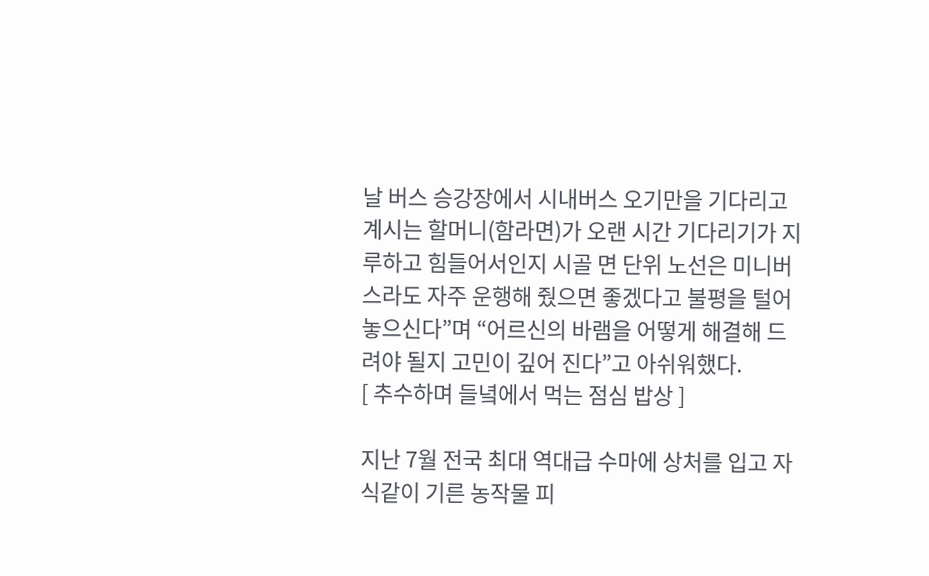날 버스 승강장에서 시내버스 오기만을 기다리고 계시는 할머니(함라면)가 오랜 시간 기다리기가 지루하고 힘들어서인지 시골 면 단위 노선은 미니버스라도 자주 운행해 줬으면 좋겠다고 불평을 털어 놓으신다”며 “어르신의 바램을 어떻게 해결해 드려야 될지 고민이 깊어 진다”고 아쉬워했다.
[ 추수하며 들녘에서 먹는 점심 밥상 ]

지난 7월 전국 최대 역대급 수마에 상처를 입고 자식같이 기른 농작물 피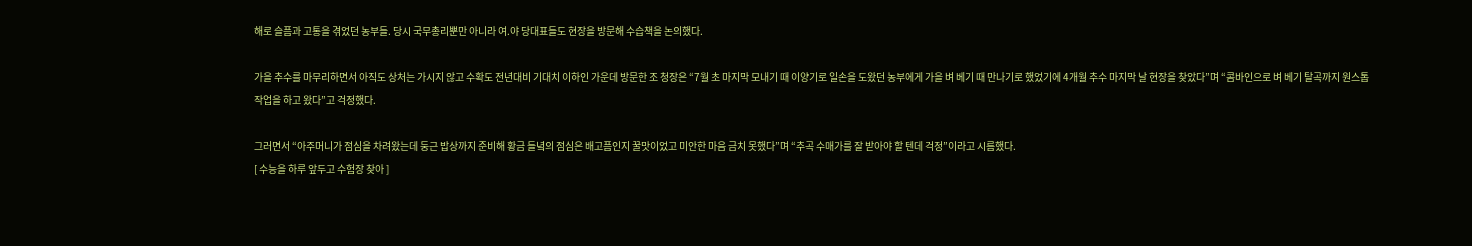해로 슬픔과 고통을 겪었던 농부들. 당시 국무총리뿐만 아니라 여.야 당대표들도 현장을 방문해 수습책을 논의했다.

가을 추수를 마무리하면서 아직도 상처는 가시지 않고 수확도 전년대비 기대치 이하인 가운데 방문한 조 청장은 “7월 초 마지막 모내기 때 이양기로 일손을 도왔던 농부에게 가을 벼 베기 때 만나기로 했었기에 4개월 추수 마지막 날 현장을 찾았다”며 “콤바인으로 벼 베기 탈곡까지 원스톱 작업을 하고 왔다”고 걱정했다.

그러면서 “아주머니가 점심을 차려왔는데 둥근 밥상까지 준비해 황금 들녘의 점심은 배고픔인지 꿀맛이었고 미안한 마음 금치 못했다”며 “추곡 수매가를 잘 받아야 할 텐데 걱정”이라고 시름했다.
[ 수능을 하루 앞두고 수험장 찾아 ]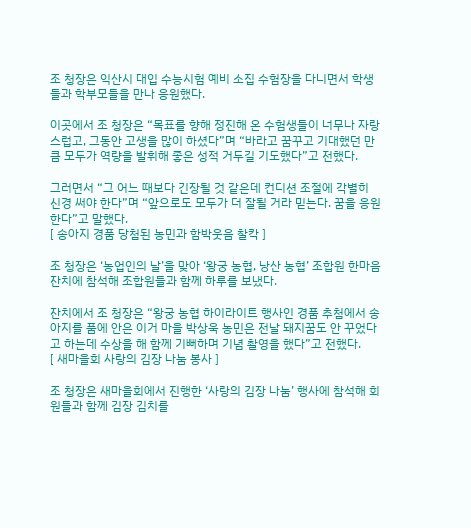조 청장은 익산시 대입 수능시험 예비 소집 수험장을 다니면서 학생들과 학부모들을 만나 응원했다.

이곳에서 조 청장은 “목표를 향해 정진해 온 수험생들이 너무나 자랑스럽고, 그동안 고생을 많이 하셨다”며 “바라고 꿈꾸고 기대했던 만큼 모두가 역량을 발휘해 좋은 성적 거두길 기도했다”고 전했다.

그러면서 “그 어느 때보다 긴장될 것 같은데 컨디션 조절에 각별히 신경 써야 한다”며 “앞으로도 모두가 더 잘될 거라 믿는다. 꿈을 응원한다”고 말했다.
[ 송아지 경품 당첨된 농민과 함박웃음 찰칵 ]

조 청장은 ‘농업인의 날’을 맞아 ‘왕궁 농협, 낭산 농협’ 조합원 한마음 잔치에 참석해 조합원들과 함께 하루를 보냈다.

잔치에서 조 청장은 “왕궁 농협 하이라이트 행사인 경품 추첨에서 송아지를 품에 안은 이거 마을 박상욱 농민은 전날 돼지꿈도 안 꾸었다고 하는데 수상을 해 함께 기뻐하며 기념 촬영을 했다”고 전했다.
[ 새마을회 사랑의 김장 나눔 봉사 ]

조 청장은 새마을회에서 진행한 ‘사랑의 김장 나눔’ 행사에 참석해 회원들과 함께 김장 김치를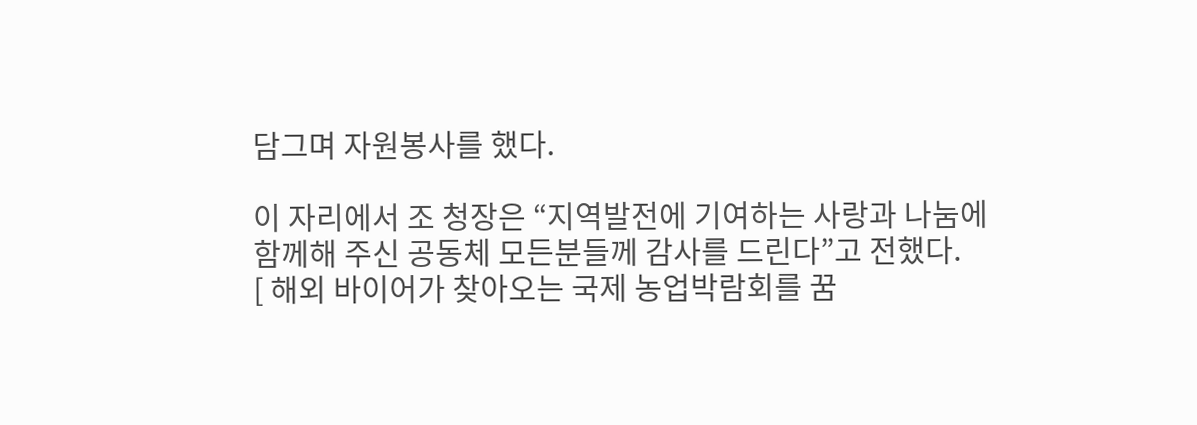담그며 자원봉사를 했다.

이 자리에서 조 청장은 “지역발전에 기여하는 사랑과 나눔에 함께해 주신 공동체 모든분들께 감사를 드린다”고 전했다.
[ 해외 바이어가 찾아오는 국제 농업박람회를 꿈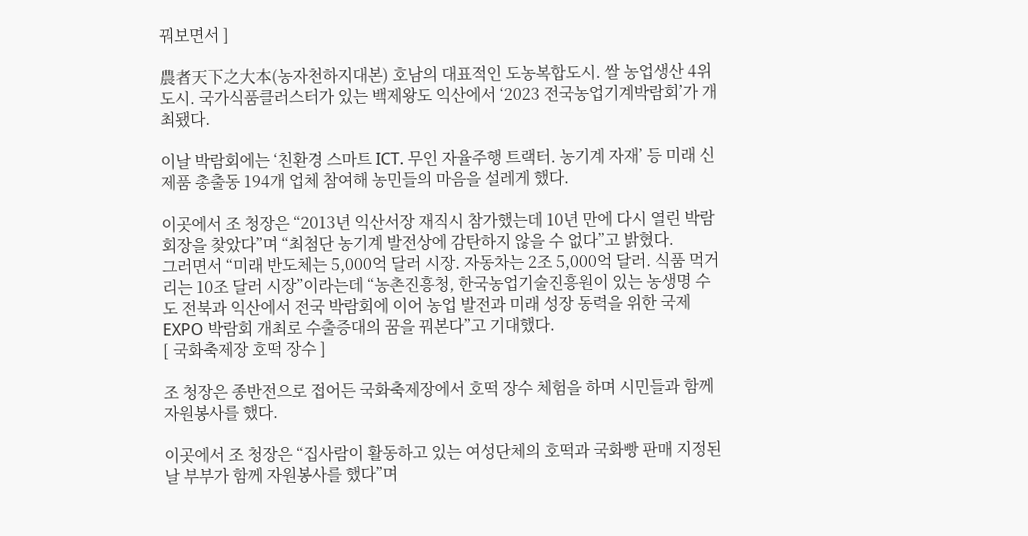꿔보면서 ]

農者天下之大本(농자천하지대본) 호남의 대표적인 도농복합도시. 쌀 농업생산 4위 도시. 국가식품클러스터가 있는 백제왕도 익산에서 ‘2023 전국농업기계박람회’가 개최됐다.

이날 박람회에는 ‘친환경 스마트 ICT. 무인 자율주행 트랙터. 농기계 자재’ 등 미래 신제품 총출동 194개 업체 참여해 농민들의 마음을 설레게 했다.

이곳에서 조 청장은 “2013년 익산서장 재직시 참가했는데 10년 만에 다시 열린 박람회장을 찾았다”며 “최첨단 농기계 발전상에 감탄하지 않을 수 없다”고 밝혔다.
그러면서 “미래 반도체는 5,000억 달러 시장. 자동차는 2조 5,000억 달러. 식품 먹거리는 10조 달러 시장”이라는데 “농촌진흥청, 한국농업기술진흥원이 있는 농생명 수도 전북과 익산에서 전국 박람회에 이어 농업 발전과 미래 성장 동력을 위한 국제 EXPO 박람회 개최로 수출증대의 꿈을 꿔본다”고 기대했다.
[ 국화축제장 호떡 장수 ]

조 청장은 종반전으로 접어든 국화축제장에서 호떡 장수 체험을 하며 시민들과 함께 자원봉사를 했다.

이곳에서 조 청장은 “집사람이 활동하고 있는 여성단체의 호떡과 국화빵 판매 지정된 날 부부가 함께 자원봉사를 했다”며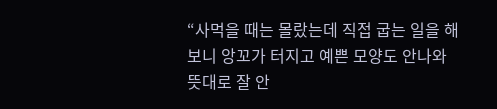“사먹을 때는 몰랐는데 직접 굽는 일을 해보니 앙꼬가 터지고 예쁜 모양도 안나와 뜻대로 잘 안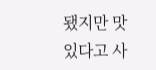됐지만 맛있다고 사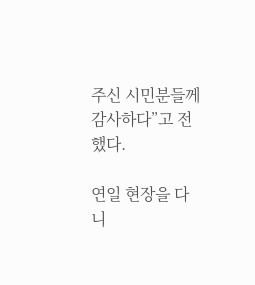주신 시민분들께 감사하다”고 전했다.

연일 현장을 다니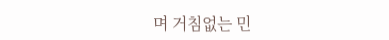며 거침없는 민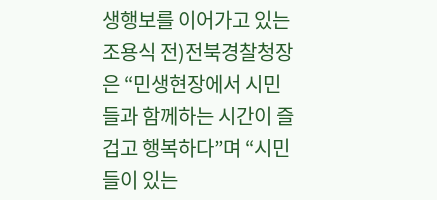생행보를 이어가고 있는 조용식 전)전북경찰청장은 “민생현장에서 시민들과 함께하는 시간이 즐겁고 행복하다”며 “시민들이 있는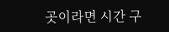곳이라면 시간 구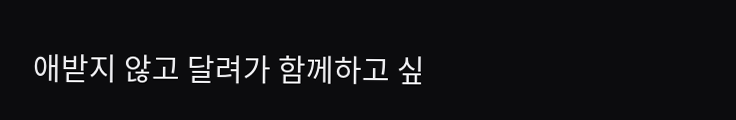애받지 않고 달려가 함께하고 싶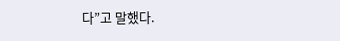다”고 말했다.